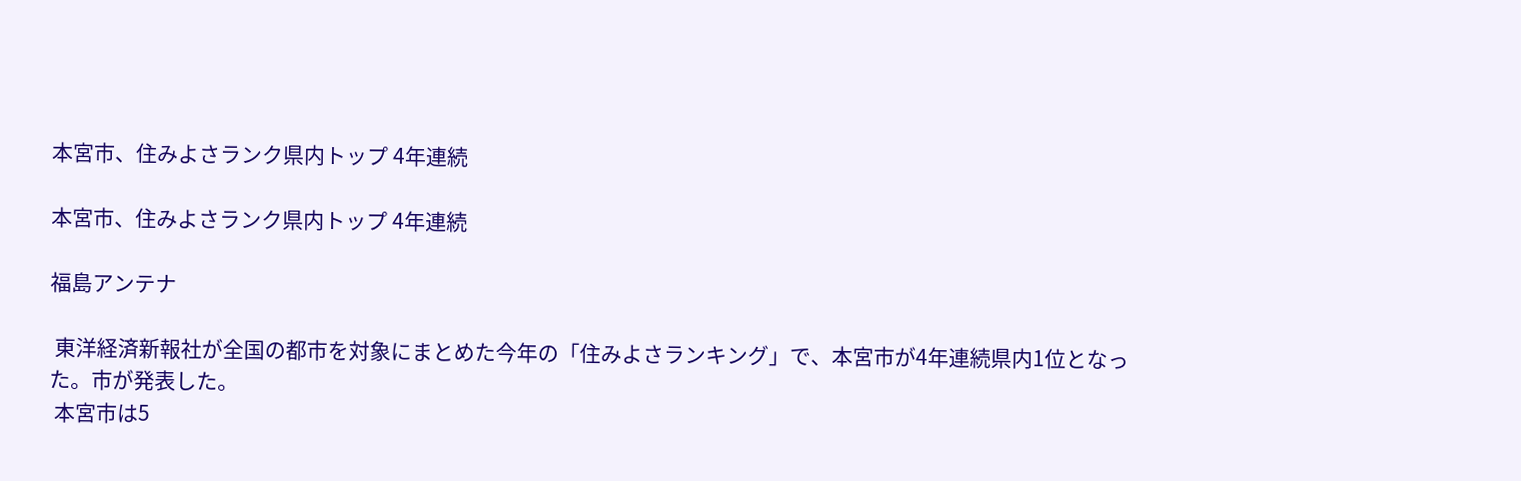本宮市、住みよさランク県内トップ 4年連続

本宮市、住みよさランク県内トップ 4年連続

福島アンテナ

 東洋経済新報社が全国の都市を対象にまとめた今年の「住みよさランキング」で、本宮市が4年連続県内1位となった。市が発表した。
 本宮市は5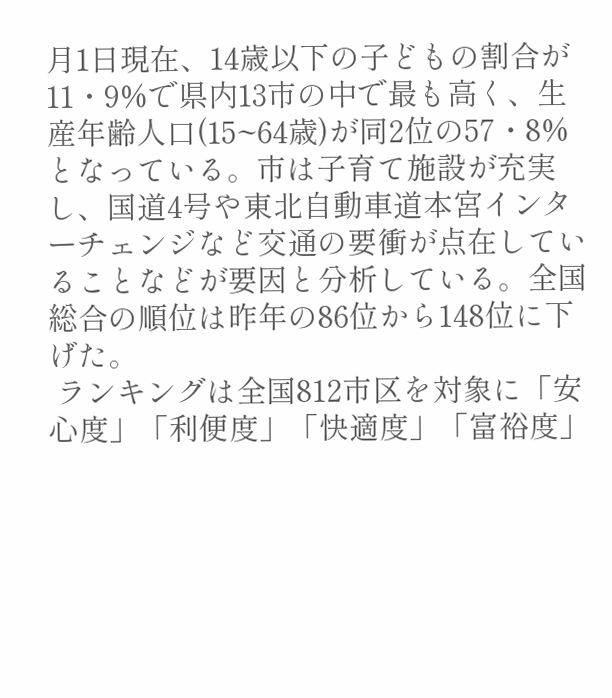月1日現在、14歳以下の子どもの割合が11・9%で県内13市の中で最も高く、生産年齢人口(15~64歳)が同2位の57・8%となっている。市は子育て施設が充実し、国道4号や東北自動車道本宮インターチェンジなど交通の要衝が点在していることなどが要因と分析している。全国総合の順位は昨年の86位から148位に下げた。
 ランキングは全国812市区を対象に「安心度」「利便度」「快適度」「富裕度」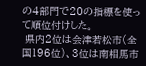の4部門で20の指標を使って順位付けした。
 県内2位は会津若松市(全国196位)、3位は南相馬市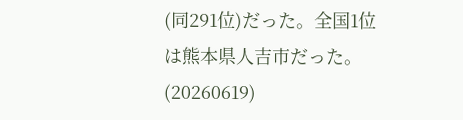(同291位)だった。全国1位は熊本県人吉市だった。(20260619)